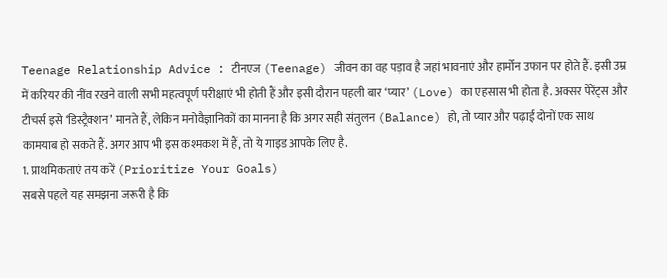Teenage Relationship Advice : टीनएज (Teenage) जीवन का वह पड़ाव है जहां भावनाएं और हार्मोन उफान पर होते हैं. इसी उम्र में करियर की नींव रखने वाली सभी महत्वपूर्ण परीक्षाएं भी होती हैं और इसी दौरान पहली बार ‘प्यार’ (Love) का एहसास भी होता है. अक्सर पेरेंट्स और टीचर्स इसे ‘डिस्ट्रैक्शन’ मानते हैं, लेकिन मनोवैज्ञानिकों का मानना है कि अगर सही संतुलन (Balance) हो, तो प्यार और पढ़ाई दोनों एक साथ कामयाब हो सकते हैं. अगर आप भी इस कश्मकश में हैं, तो ये गाइड आपके लिए है.
1. प्राथमिकताएं तय करें (Prioritize Your Goals)
सबसे पहले यह समझना जरूरी है कि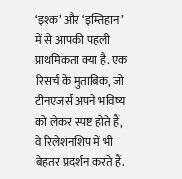‘इश्क’ और ‘इम्तिहान’ में से आपकी पहली प्राथमिकता क्या है. एक रिसर्च के मुताबिक, जो टीनएजर्स अपने भविष्य को लेकर स्पष्ट होते हैं, वे रिलेशनशिप में भी बेहतर प्रदर्शन करते हैं.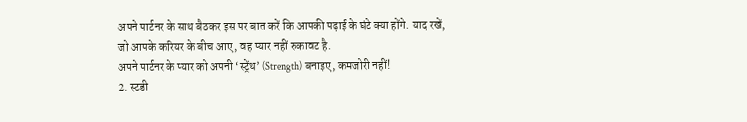अपने पार्टनर के साथ बैठकर इस पर बात करें कि आपकी पढ़ाई के घंटे क्या होंगे. याद रखें, जो आपके करियर के बीच आए, वह प्यार नहीं रुकावट है.
अपने पार्टनर के प्यार को अपनी ‘स्ट्रेंथ’ (Strength) बनाइए, कमजोरी नहीं!
2. स्टडी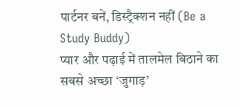पार्टनर बनें, डिस्ट्रैक्शन नहीं (Be a Study Buddy)
प्यार और पढ़ाई में तालमेल बिठाने का सबसे अच्छा ‘जुगाड़’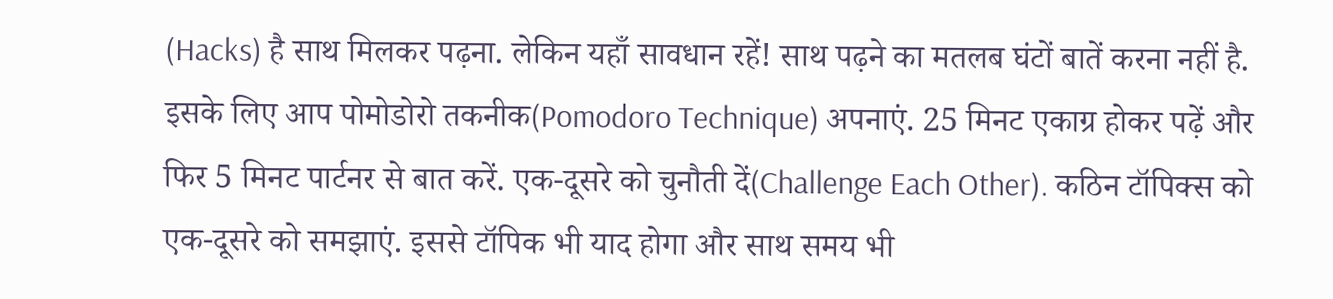(Hacks) है साथ मिलकर पढ़ना. लेकिन यहाँ सावधान रहें! साथ पढ़ने का मतलब घंटों बातें करना नहीं है. इसके लिए आप पोमोडोरो तकनीक(Pomodoro Technique) अपनाएं. 25 मिनट एकाग्र होकर पढ़ें और फिर 5 मिनट पार्टनर से बात करें. एक-दूसरे को चुनौती दें(Challenge Each Other). कठिन टॉपिक्स को एक-दूसरे को समझाएं. इससे टॉपिक भी याद होगा और साथ समय भी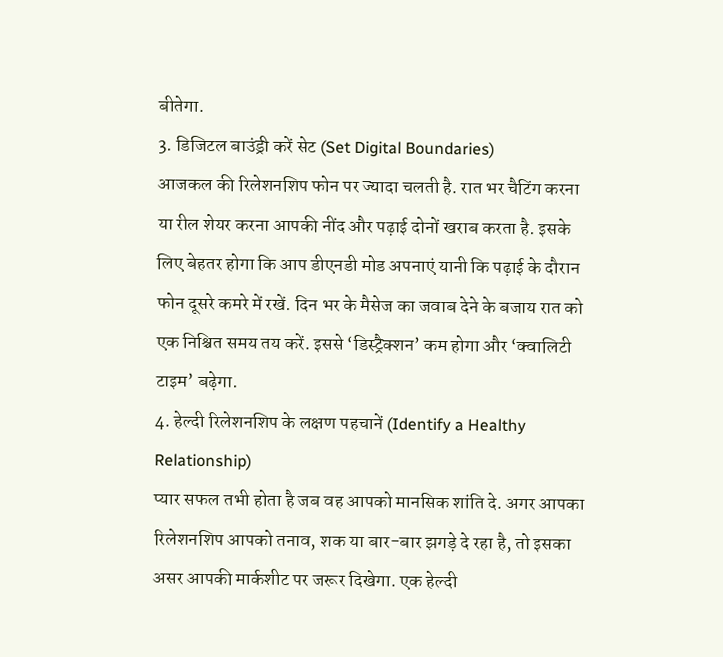बीतेगा.
3. डिजिटल बाउंड्री करें सेट (Set Digital Boundaries)
आजकल की रिलेशनशिप फोन पर ज्यादा चलती है. रात भर चैटिंग करना या रील शेयर करना आपकी नींद और पढ़ाई दोनों खराब करता है. इसके लिए बेहतर होगा कि आप डीएनडी मोड अपनाएं यानी कि पढ़ाई के दौरान फोन दूसरे कमरे में रखें. दिन भर के मैसेज का जवाब देने के बजाय रात को एक निश्चित समय तय करें. इससे ‘डिस्ट्रैक्शन’ कम होगा और ‘क्वालिटी टाइम’ बढ़ेगा.
4. हेल्दी रिलेशनशिप के लक्षण पहचानें (Identify a Healthy Relationship)
प्यार सफल तभी होता है जब वह आपको मानसिक शांति दे. अगर आपका रिलेशनशिप आपको तनाव, शक या बार-बार झगड़े दे रहा है, तो इसका असर आपकी मार्कशीट पर जरूर दिखेगा. एक हेल्दी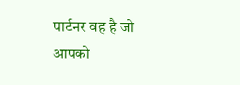पार्टनर वह है जो आपको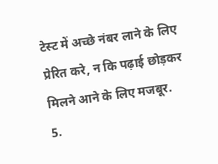टेस्ट में अच्छे नंबर लाने के लिए प्रेरित करे, न कि पढ़ाई छोड़कर मिलने आने के लिए मजबूर.
5.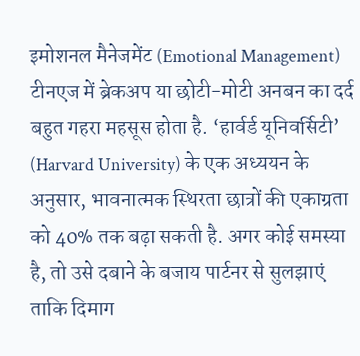इमोशनल मैनेजमेंट (Emotional Management)
टीनएज में ब्रेकअप या छोटी-मोटी अनबन का दर्द बहुत गहरा महसूस होता है. ‘हार्वर्ड यूनिवर्सिटी’ (Harvard University) के एक अध्ययन के अनुसार, भावनात्मक स्थिरता छात्रों की एकाग्रता को 40% तक बढ़ा सकती है. अगर कोई समस्या है, तो उसे दबाने के बजाय पार्टनर से सुलझाएं ताकि दिमाग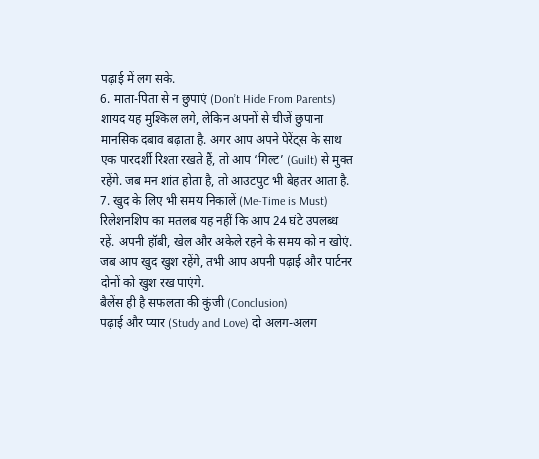पढ़ाई में लग सके.
6. माता-पिता से न छुपाएं (Don’t Hide From Parents)
शायद यह मुश्किल लगे, लेकिन अपनों से चीजें छुपाना मानसिक दबाव बढ़ाता है. अगर आप अपने पेरेंट्स के साथ एक पारदर्शी रिश्ता रखते हैं, तो आप ‘गिल्ट’ (Guilt) से मुक्त रहेंगे. जब मन शांत होता है, तो आउटपुट भी बेहतर आता है.
7. खुद के लिए भी समय निकालें (Me-Time is Must)
रिलेशनशिप का मतलब यह नहीं कि आप 24 घंटे उपलब्ध रहें. अपनी हॉबी, खेल और अकेले रहने के समय को न खोएं. जब आप खुद खुश रहेंगे, तभी आप अपनी पढ़ाई और पार्टनर दोनों को खुश रख पाएंगे.
बैलेंस ही है सफलता की कुंजी (Conclusion)
पढ़ाई और प्यार (Study and Love) दो अलग-अलग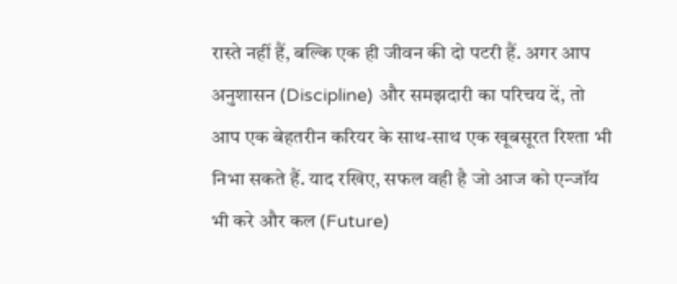रास्ते नहीं हैं, बल्कि एक ही जीवन की दो पटरी हैं. अगर आप अनुशासन (Discipline) और समझदारी का परिचय दें, तो आप एक बेहतरीन करियर के साथ-साथ एक खूबसूरत रिश्ता भी निभा सकते हैं. याद रखिए, सफल वही है जो आज को एन्जॉय भी करे और कल (Future)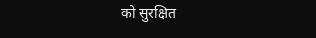को सुरक्षित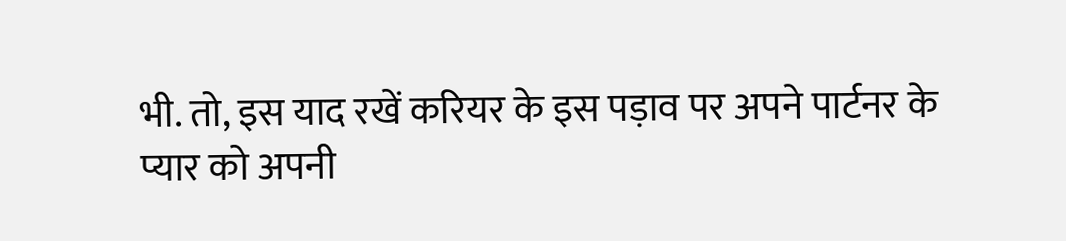भी. तो, इस याद रखें करियर के इस पड़ाव पर अपने पार्टनर के प्यार को अपनी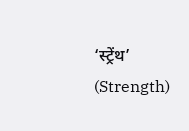‘स्ट्रेंथ’ (Strength)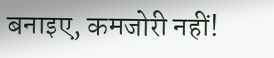बनाइए, कमजोरी नहीं!